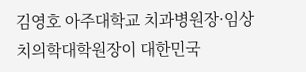김영호 아주대학교 치과병원장·임상치의학대학원장이 대한민국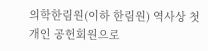의학한림원(이하 한림원) 역사상 첫 개인 공헌회원으로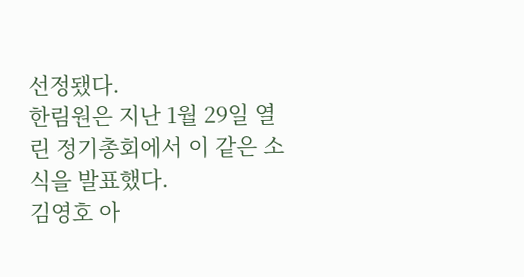선정됐다.
한림원은 지난 1월 29일 열린 정기총회에서 이 같은 소식을 발표했다.
김영호 아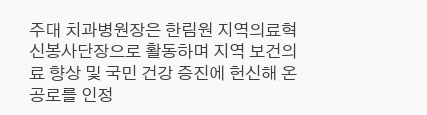주대 치과병원장은 한림원 지역의료혁신봉사단장으로 활동하며 지역 보건의료 향상 및 국민 건강 증진에 헌신해 온 공로를 인정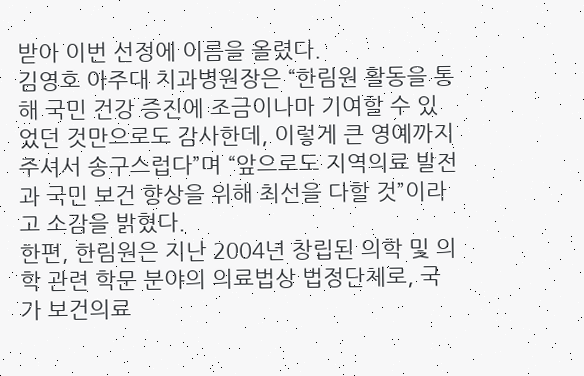받아 이번 선정에 이름을 올렸다.
김영호 아주대 치과병원장은 “한림원 활동을 통해 국민 건강 증진에 조금이나마 기여할 수 있었던 것만으로도 감사한데, 이렇게 큰 영예까지 주셔서 송구스럽다”며 “앞으로도 지역의료 발전과 국민 보건 향상을 위해 최선을 다할 것”이라고 소감을 밝혔다.
한편, 한림원은 지난 2004년 창립된 의학 및 의학 관련 학문 분야의 의료법상 법정단체로, 국가 보건의료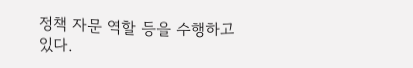정책 자문 역할 등을 수행하고 있다.